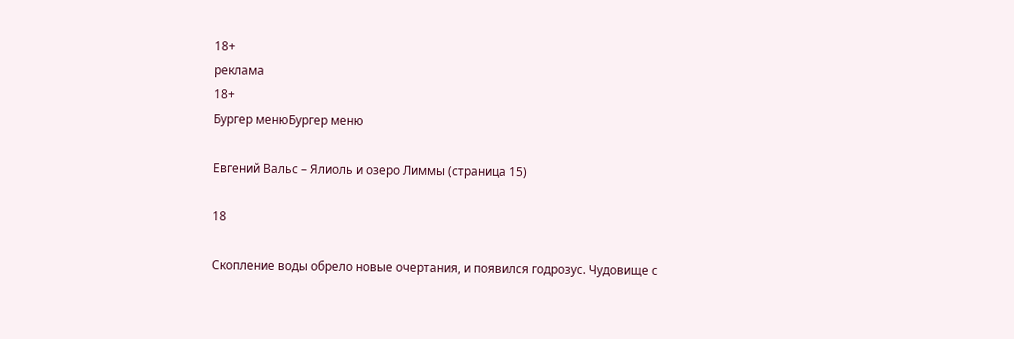18+
реклама
18+
Бургер менюБургер меню

Евгений Вальс – Ялиоль и озеро Лиммы (страница 15)

18

Скопление воды обрело новые очертания, и появился годрозус. Чудовище с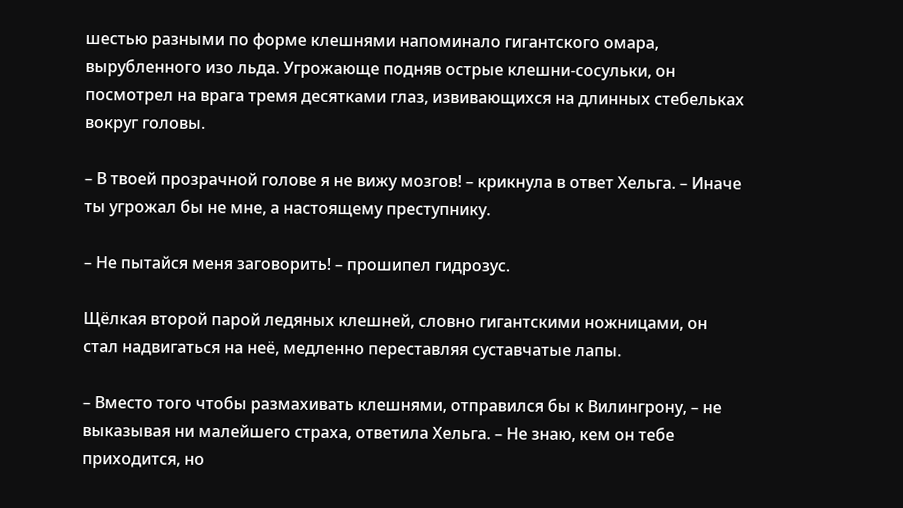шестью разными по форме клешнями напоминало гигантского омара, вырубленного изо льда. Угрожающе подняв острые клешни-сосульки, он посмотрел на врага тремя десятками глаз, извивающихся на длинных стебельках вокруг головы.

– В твоей прозрачной голове я не вижу мозгов! – крикнула в ответ Хельга. – Иначе ты угрожал бы не мне, а настоящему преступнику.

– Не пытайся меня заговорить! – прошипел гидрозус.

Щёлкая второй парой ледяных клешней, словно гигантскими ножницами, он стал надвигаться на неё, медленно переставляя суставчатые лапы.

– Вместо того чтобы размахивать клешнями, отправился бы к Вилингрону, – не выказывая ни малейшего страха, ответила Хельга. – Не знаю, кем он тебе приходится, но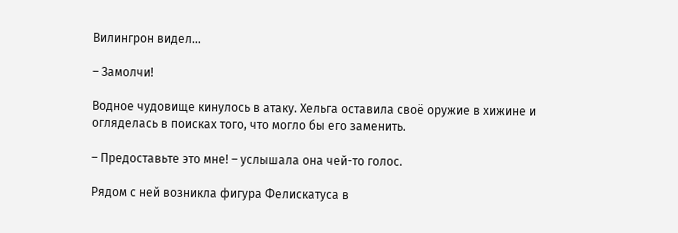Вилингрон видел…

– Замолчи!

Водное чудовище кинулось в атаку. Хельга оставила своё оружие в хижине и огляделась в поисках того, что могло бы его заменить.

– Предоставьте это мне! – услышала она чей-то голос.

Рядом с ней возникла фигура Фелискатуса в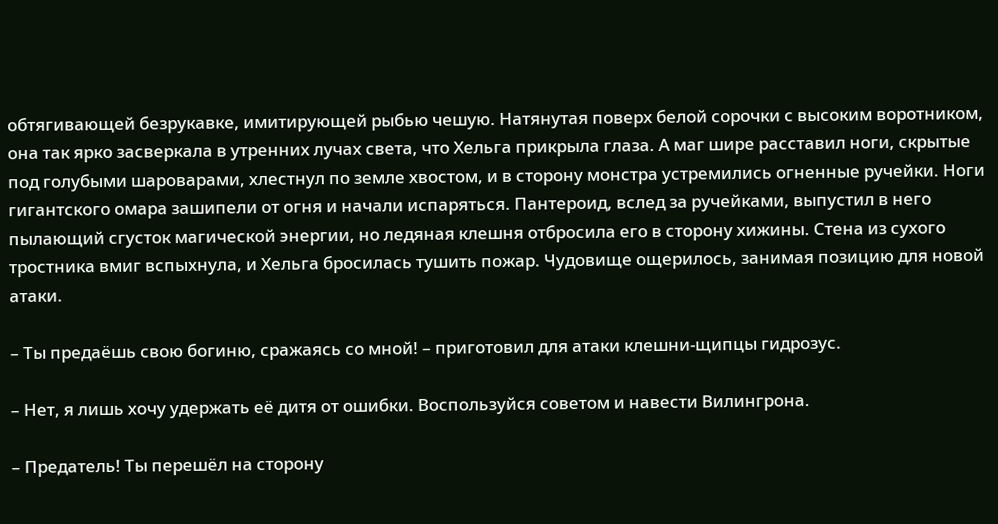обтягивающей безрукавке, имитирующей рыбью чешую. Натянутая поверх белой сорочки с высоким воротником, она так ярко засверкала в утренних лучах света, что Хельга прикрыла глаза. А маг шире расставил ноги, скрытые под голубыми шароварами, хлестнул по земле хвостом, и в сторону монстра устремились огненные ручейки. Ноги гигантского омара зашипели от огня и начали испаряться. Пантероид, вслед за ручейками, выпустил в него пылающий сгусток магической энергии, но ледяная клешня отбросила его в сторону хижины. Стена из сухого тростника вмиг вспыхнула, и Хельга бросилась тушить пожар. Чудовище ощерилось, занимая позицию для новой атаки.

– Ты предаёшь свою богиню, сражаясь со мной! – приготовил для атаки клешни-щипцы гидрозус.

– Нет, я лишь хочу удержать её дитя от ошибки. Воспользуйся советом и навести Вилингрона.

– Предатель! Ты перешёл на сторону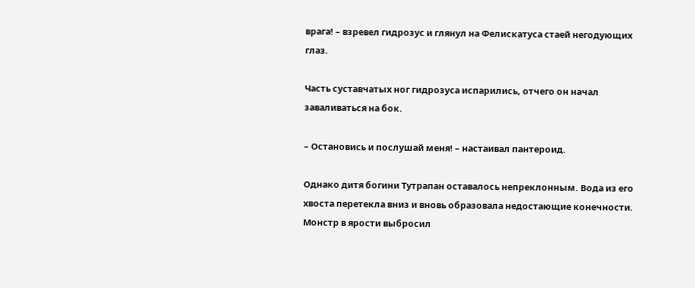врага! – взревел гидрозус и глянул на Фелискатуса стаей негодующих глаз.

Часть суставчатых ног гидрозуса испарились, отчего он начал заваливаться на бок.

– Остановись и послушай меня! – настаивал пантероид.

Однако дитя богини Тутрапан оставалось непреклонным. Вода из его хвоста перетекла вниз и вновь образовала недостающие конечности. Монстр в ярости выбросил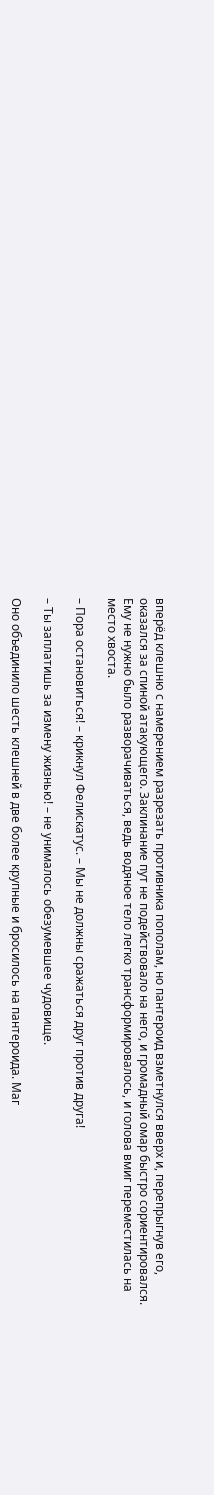вперёд клешню с намерением разрезать противника пополам, но пантероид взметнулся вверх и, перепрыгнув его, оказался за спиной атакующего. Заклинание пут не подействовало на него, и громадный омар быстро сориентировался. Ему не нужно было разворачиваться, ведь водяное тело легко трансформировалось, и голова вмиг переместилась на место хвоста.

– Пора остановиться! – крикнул Фелискатус. – Мы не должны сражаться друг против друга!

– Ты заплатишь за измену жизнью! – не унималось обезумевшее чудовище.

Оно объединило шесть клешней в две более крупные и бросилось на пантероида. Маг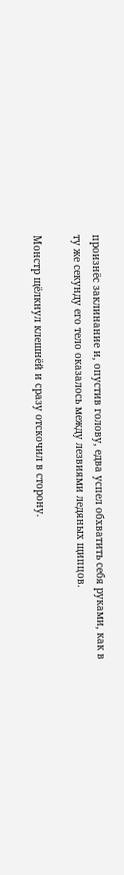произнёс заклинание и, опустив голову, едва успел обхватить себя руками, как в ту же секунду его тело оказалось между лезвиями ледяных щипцов.

Монстр щёлкнул клешнёй и сразу отскочил в сторону.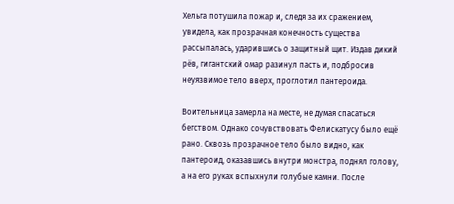Хельга потушила пожар и, следя за их сражением, увидела, как прозрачная конечность существа рассыпалась, ударившись о защитный щит. Издав дикий рёв, гигантский омар разинул пасть и, подбросив неуязвимое тело вверх, проглотил пантероида.

Воительница замерла на месте, не думая спасаться бегством. Однако сочувствовать Фелискатусу было ещё рано. Сквозь прозрачное тело было видно, как пантероид, оказавшись внутри монстра, поднял голову, а на его руках вспыхнули голубые камни. После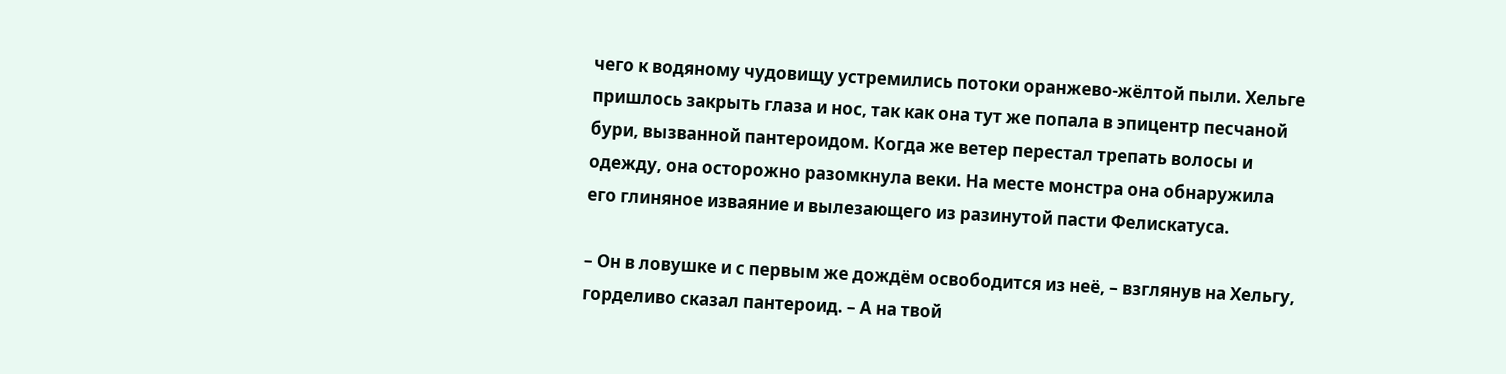чего к водяному чудовищу устремились потоки оранжево-жёлтой пыли. Хельге пришлось закрыть глаза и нос, так как она тут же попала в эпицентр песчаной бури, вызванной пантероидом. Когда же ветер перестал трепать волосы и одежду, она осторожно разомкнула веки. На месте монстра она обнаружила его глиняное изваяние и вылезающего из разинутой пасти Фелискатуса.

– Он в ловушке и с первым же дождём освободится из неё, – взглянув на Хельгу, горделиво сказал пантероид. – А на твой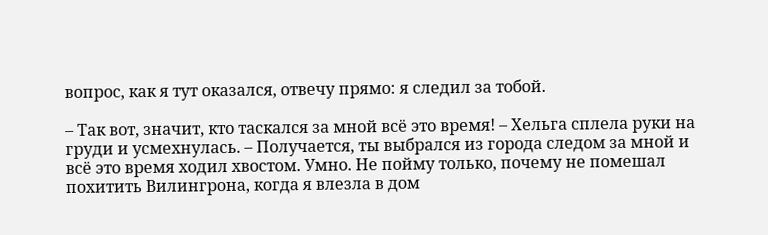вопрос, как я тут оказался, отвечу прямо: я следил за тобой.

– Так вот, значит, кто таскался за мной всё это время! – Хельга сплела руки на груди и усмехнулась. – Получается, ты выбрался из города следом за мной и всё это время ходил хвостом. Умно. Не пойму только, почему не помешал похитить Вилингрона, когда я влезла в дом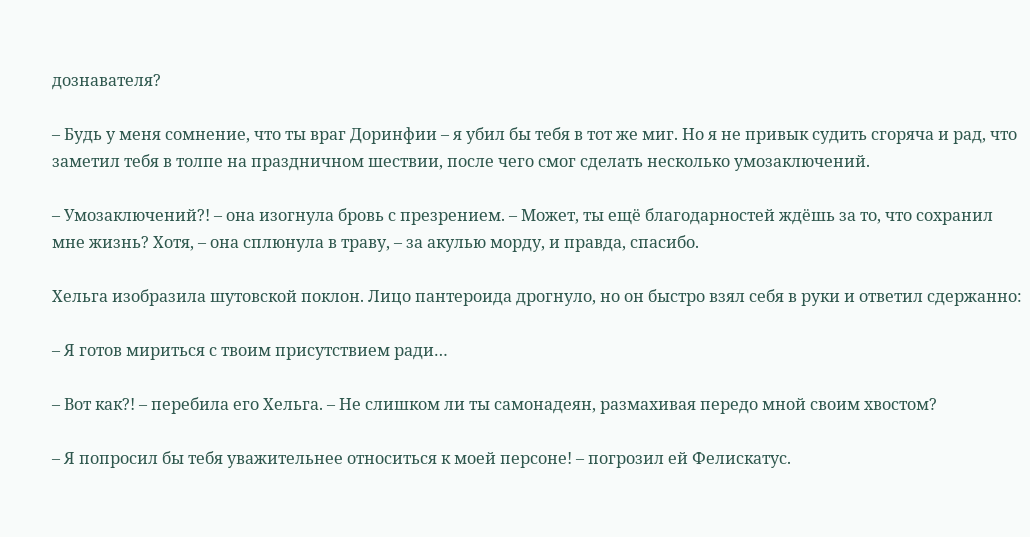дознавателя?

– Будь у меня сомнение, что ты враг Доринфии – я убил бы тебя в тот же миг. Но я не привык судить сгоряча и рад, что заметил тебя в толпе на праздничном шествии, после чего смог сделать несколько умозаключений.

– Умозаключений?! – она изогнула бровь с презрением. – Может, ты ещё благодарностей ждёшь за то, что сохранил мне жизнь? Хотя, – она сплюнула в траву, – за акулью морду, и правда, спасибо.

Хельга изобразила шутовской поклон. Лицо пантероида дрогнуло, но он быстро взял себя в руки и ответил сдержанно:

– Я готов мириться с твоим присутствием ради…

– Вот как?! – перебила его Хельга. – Не слишком ли ты самонадеян, размахивая передо мной своим хвостом?

– Я попросил бы тебя уважительнее относиться к моей персоне! – погрозил ей Фелискатус.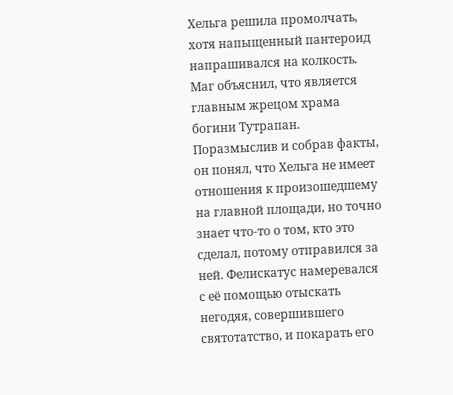Хельга решила промолчать, хотя напыщенный пантероид напрашивался на колкость. Маг объяснил, что является главным жрецом храма богини Тутрапан. Поразмыслив и собрав факты, он понял, что Хельга не имеет отношения к произошедшему на главной площади, но точно знает что-то о том, кто это сделал, потому отправился за ней. Фелискатус намеревался с её помощью отыскать негодяя, совершившего святотатство, и покарать его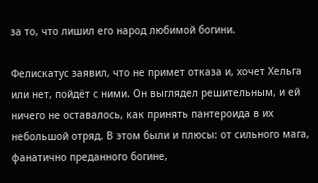за то, что лишил его народ любимой богини.

Фелискатус заявил, что не примет отказа и, хочет Хельга или нет, пойдёт с ними. Он выглядел решительным, и ей ничего не оставалось, как принять пантероида в их небольшой отряд. В этом были и плюсы: от сильного мага, фанатично преданного богине,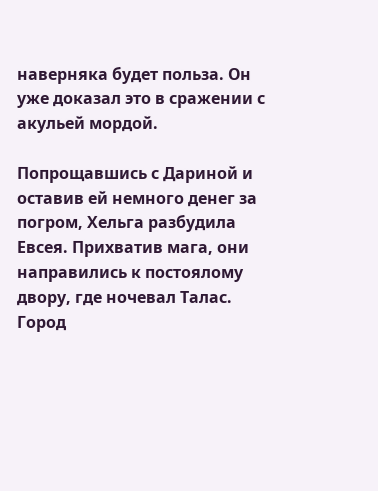наверняка будет польза. Он уже доказал это в сражении с акульей мордой.

Попрощавшись с Дариной и оставив ей немного денег за погром, Хельга разбудила Евсея. Прихватив мага, они направились к постоялому двору, где ночевал Талас. Город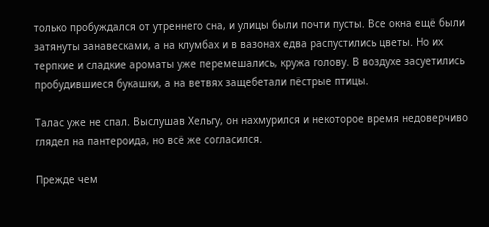только пробуждался от утреннего сна, и улицы были почти пусты. Все окна ещё были затянуты занавесками, а на клумбах и в вазонах едва распустились цветы. Но их терпкие и сладкие ароматы уже перемешались, кружа голову. В воздухе засуетились пробудившиеся букашки, а на ветвях защебетали пёстрые птицы.

Талас уже не спал. Выслушав Хельгу, он нахмурился и некоторое время недоверчиво глядел на пантероида, но всё же согласился.

Прежде чем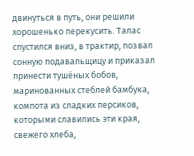двинуться в путь, они решили хорошенько перекусить. Талас спустился вниз, в трактир, позвал сонную подавальщицу и приказал принести тушёных бобов, маринованных стеблей бамбука, компота из сладких персиков, которыми славились эти края, свежего хлеба,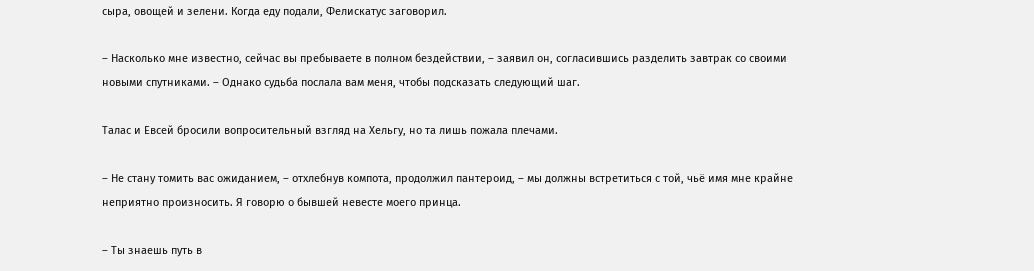сыра, овощей и зелени. Когда еду подали, Фелискатус заговорил.

– Насколько мне известно, сейчас вы пребываете в полном бездействии, – заявил он, согласившись разделить завтрак со своими новыми спутниками. – Однако судьба послала вам меня, чтобы подсказать следующий шаг.

Талас и Евсей бросили вопросительный взгляд на Хельгу, но та лишь пожала плечами.

– Не стану томить вас ожиданием, – отхлебнув компота, продолжил пантероид, – мы должны встретиться с той, чьё имя мне крайне неприятно произносить. Я говорю о бывшей невесте моего принца.

– Ты знаешь путь в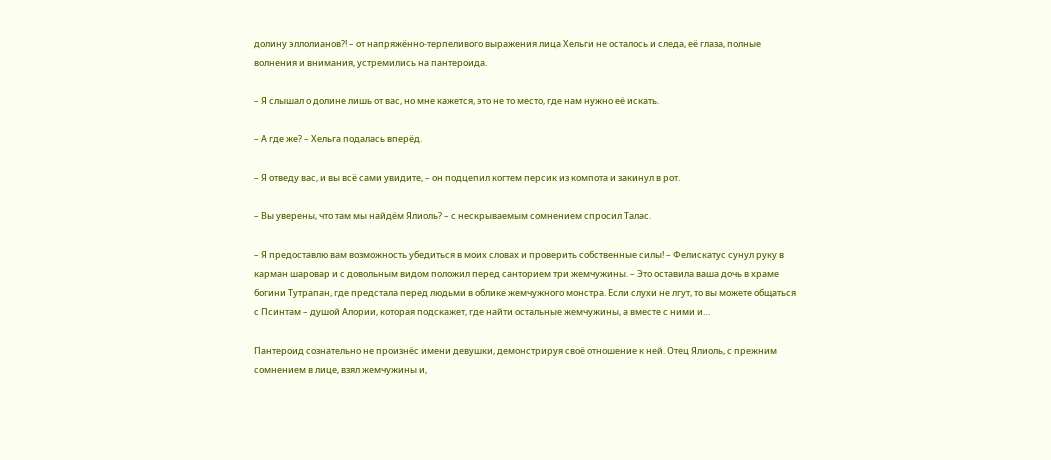долину эллолианов?! – от напряжённо-терпеливого выражения лица Хельги не осталось и следа, её глаза, полные волнения и внимания, устремились на пантероида.

– Я слышал о долине лишь от вас, но мне кажется, это не то место, где нам нужно её искать.

– А где же? – Хельга подалась вперёд.

– Я отведу вас, и вы всё сами увидите, – он подцепил когтем персик из компота и закинул в рот.

– Вы уверены, что там мы найдём Ялиоль? – с нескрываемым сомнением спросил Талас.

– Я предоставлю вам возможность убедиться в моих словах и проверить собственные силы! – Фелискатус сунул руку в карман шаровар и с довольным видом положил перед санторием три жемчужины. – Это оставила ваша дочь в храме богини Тутрапан, где предстала перед людьми в облике жемчужного монстра. Если слухи не лгут, то вы можете общаться с Псинтам – душой Алории, которая подскажет, где найти остальные жемчужины, а вместе с ними и…

Пантероид сознательно не произнёс имени девушки, демонстрируя своё отношение к ней. Отец Ялиоль, с прежним сомнением в лице, взял жемчужины и,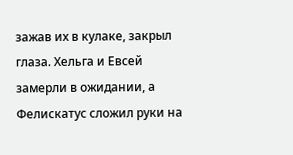зажав их в кулаке, закрыл глаза. Хельга и Евсей замерли в ожидании, а Фелискатус сложил руки на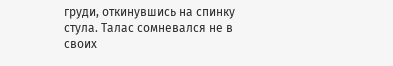груди, откинувшись на спинку стула. Талас сомневался не в своих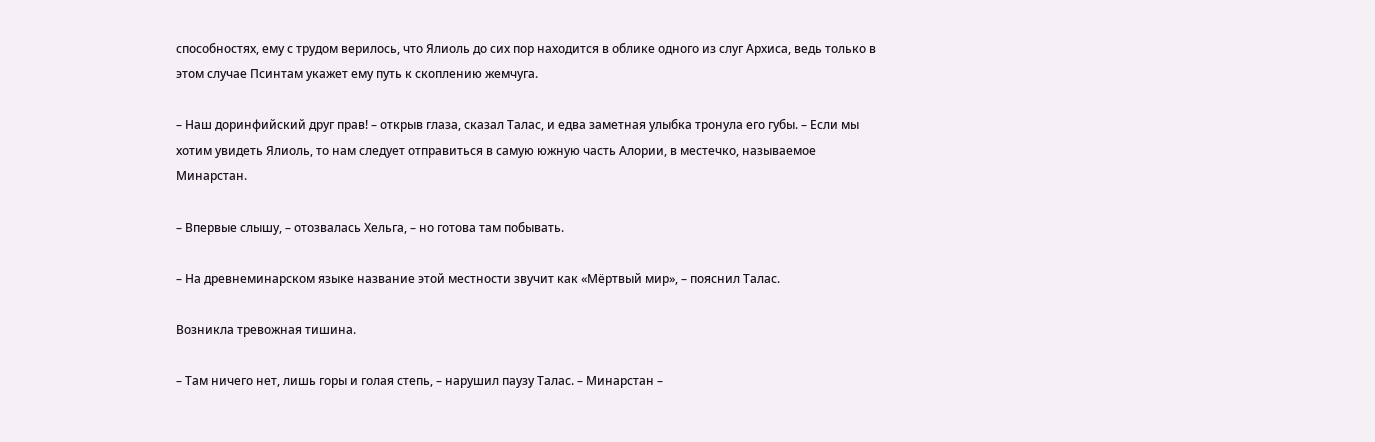способностях, ему с трудом верилось, что Ялиоль до сих пор находится в облике одного из слуг Архиса, ведь только в этом случае Псинтам укажет ему путь к скоплению жемчуга.

– Наш доринфийский друг прав! – открыв глаза, сказал Талас, и едва заметная улыбка тронула его губы. – Если мы хотим увидеть Ялиоль, то нам следует отправиться в самую южную часть Алории, в местечко, называемое Минарстан.

– Впервые слышу, – отозвалась Хельга, – но готова там побывать.

– На древнеминарском языке название этой местности звучит как «Мёртвый мир», – пояснил Талас.

Возникла тревожная тишина.

– Там ничего нет, лишь горы и голая степь, – нарушил паузу Талас. – Минарстан –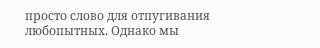просто слово для отпугивания любопытных. Однако мы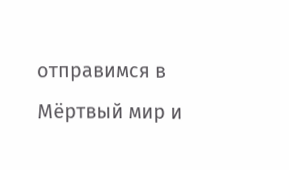отправимся в Мёртвый мир и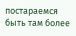постараемся быть там более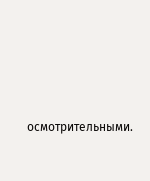осмотрительными.